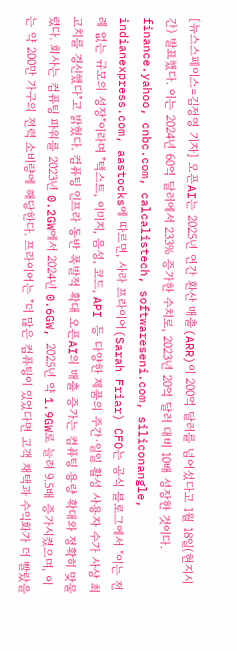[뉴스스페이스=김정영 기자] 오픈AI는 2025년 연간 환산 매출(ARR)이 200억 달러를 넘어섰다고 1월 18일(현지시간) 발표했다. 이는 2024년 60억 달러에서 233% 증가한 수치로, 2023년 20억 달러 대비 10배 성장한 것이다. finance.yahoo, cnbc.com, calcalistech, softwareseni.com, siliconangle, indianexpress.com, aastocks에 따르면, 사라 프라이어(Sarah Friar) CFO는 공식 블로그에서 "이는 전례 없는 규모의 성장"이라며 "텍스트, 이미지, 음성, 코드, API 등 다양한 제품의 주간·일일 활성 사용자 수가 사상 최고치를 경신했다"고 밝혔다. 컴퓨팅 인프라 동반 폭발적 확대 오픈AI의 매출 증가는 컴퓨팅 용량 확대와 정확히 맞물렸다. 회사는 컴퓨팅 파워를 2023년 0.2GW에서 2024년 0.6GW, 2025년 약 1.9GW로 늘려 9.5배 증가시켰으며, 이는 약 200만 가구의 전력 소비량에 해당한다. 프라이어는 "더 많은 컴퓨팅이 있었다면 고객 채택과 수익화가 더 빨랐을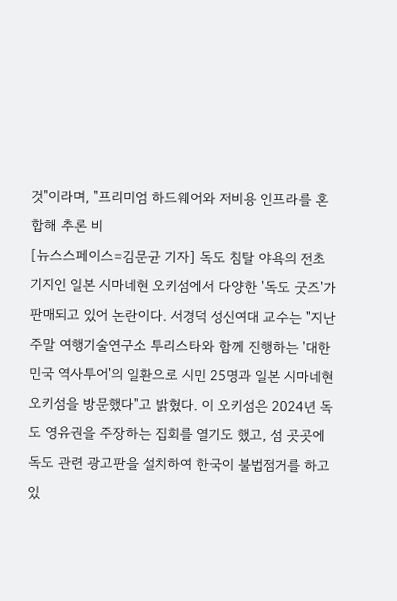것"이라며, "프리미엄 하드웨어와 저비용 인프라를 혼합해 추론 비
[뉴스스페이스=김문균 기자] 독도 침탈 야욕의 전초 기지인 일본 시마네현 오키섬에서 다양한 '독도 굿즈'가 판매되고 있어 논란이다. 서경덕 성신여대 교수는 "지난 주말 여행기술연구소 투리스타와 함께 진행하는 '대한민국 역사투어'의 일환으로 시민 25명과 일본 시마네현 오키섬을 방문했다"고 밝혔다. 이 오키섬은 2024년 독도 영유권을 주장하는 집회를 열기도 했고, 섬 곳곳에 독도 관련 광고판을 설치하여 한국이 불법점거를 하고 있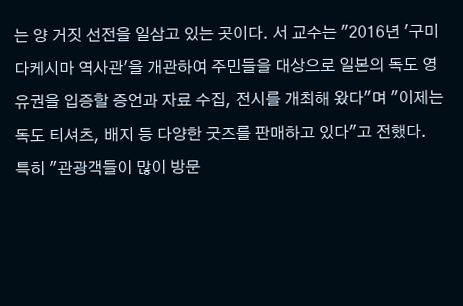는 양 거짓 선전을 일삼고 있는 곳이다. 서 교수는 "2016년 '구미 다케시마 역사관'을 개관하여 주민들을 대상으로 일본의 독도 영유권을 입증할 증언과 자료 수집, 전시를 개최해 왔다"며 "이제는 독도 티셔츠, 배지 등 다양한 굿즈를 판매하고 있다"고 전했다. 특히 "관광객들이 많이 방문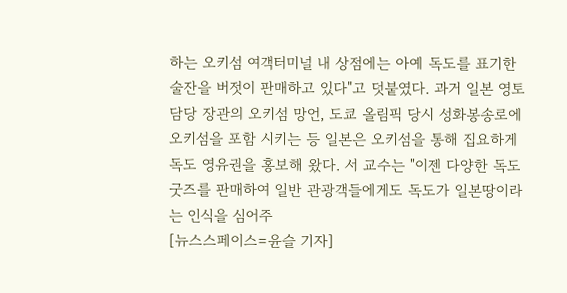하는 오키섬 여객터미널 내 상점에는 아예 독도를 표기한 술잔을 버젓이 판매하고 있다"고 덧붙였다. 과거 일본 영토담당 장관의 오키섬 망언, 도쿄 올림픽 당시 성화봉송로에 오키섬을 포함 시키는 등 일본은 오키섬을 통해 집요하게 독도 영유권을 홍보해 왔다. 서 교수는 "이젠 다양한 독도 굿즈를 판매하여 일반 관광객들에게도 독도가 일본땅이라는 인식을 심어주
[뉴스스페이스=윤슬 기자]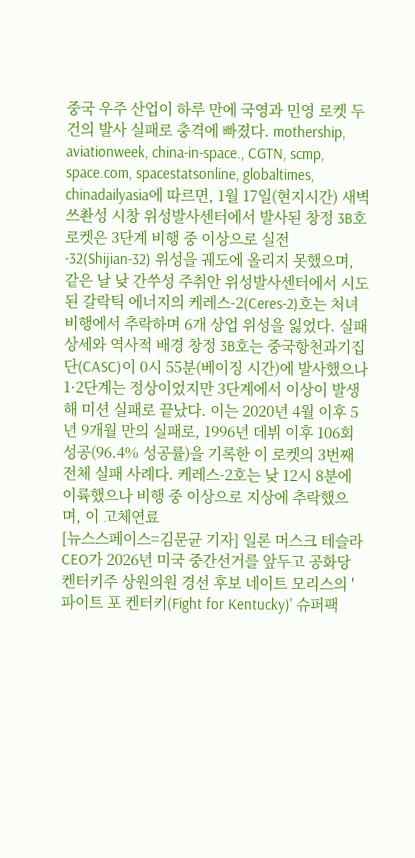중국 우주 산업이 하루 만에 국영과 민영 로켓 두 건의 발사 실패로 충격에 빠졌다. mothership, aviationweek, china-in-space., CGTN, scmp, space.com, spacestatsonline, globaltimes, chinadailyasia에 따르면, 1월 17일(현지시간) 새벽 쓰촨성 시창 위성발사센터에서 발사된 창정 3B호 로켓은 3단계 비행 중 이상으로 실전-32(Shijian-32) 위성을 궤도에 올리지 못했으며, 같은 날 낮 간쑤성 주취안 위성발사센터에서 시도된 갈락틱 에너지의 케레스-2(Ceres-2)호는 처녀 비행에서 추락하며 6개 상업 위성을 잃었다. 실패 상세와 역사적 배경 창정 3B호는 중국항천과기집단(CASC)이 0시 55분(베이징 시간)에 발사했으나 1·2단계는 정상이었지만 3단계에서 이상이 발생해 미션 실패로 끝났다. 이는 2020년 4월 이후 5년 9개월 만의 실패로, 1996년 데뷔 이후 106회 성공(96.4% 성공률)을 기록한 이 로켓의 3번째 전체 실패 사례다. 케레스-2호는 낮 12시 8분에 이륙했으나 비행 중 이상으로 지상에 추락했으며, 이 고체연료
[뉴스스페이스=김문균 기자] 일론 머스크 테슬라 CEO가 2026년 미국 중간선거를 앞두고 공화당 켄터키주 상원의원 경선 후보 네이트 모리스의 '파이트 포 켄터키(Fight for Kentucky)' 슈퍼팩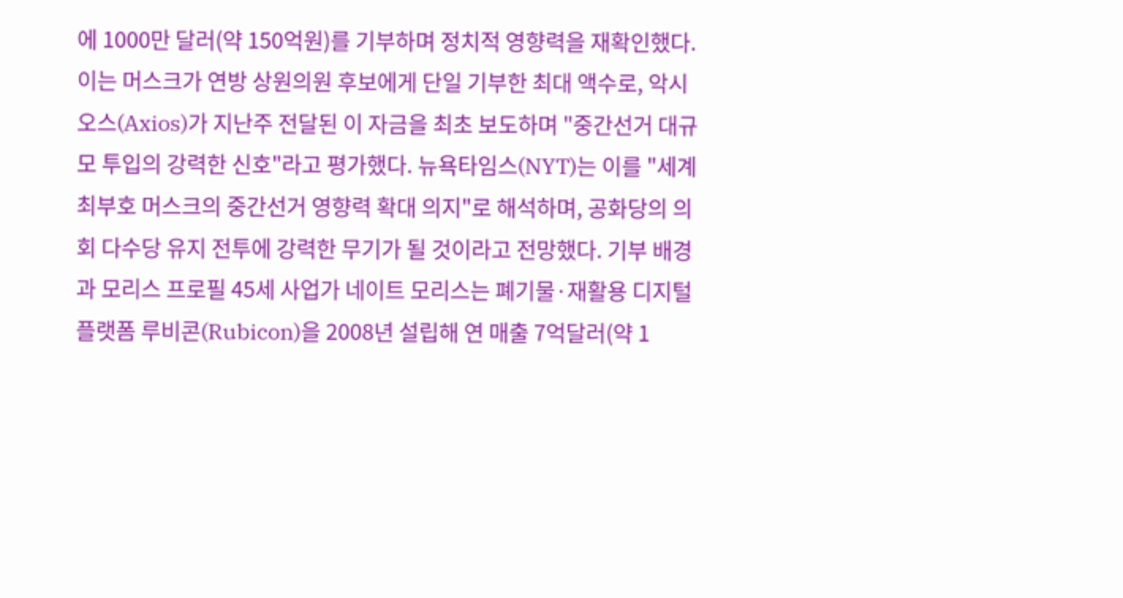에 1000만 달러(약 150억원)를 기부하며 정치적 영향력을 재확인했다. 이는 머스크가 연방 상원의원 후보에게 단일 기부한 최대 액수로, 악시오스(Axios)가 지난주 전달된 이 자금을 최초 보도하며 "중간선거 대규모 투입의 강력한 신호"라고 평가했다. 뉴욕타임스(NYT)는 이를 "세계 최부호 머스크의 중간선거 영향력 확대 의지"로 해석하며, 공화당의 의회 다수당 유지 전투에 강력한 무기가 될 것이라고 전망했다. 기부 배경과 모리스 프로필 45세 사업가 네이트 모리스는 폐기물·재활용 디지털 플랫폼 루비콘(Rubicon)을 2008년 설립해 연 매출 7억달러(약 1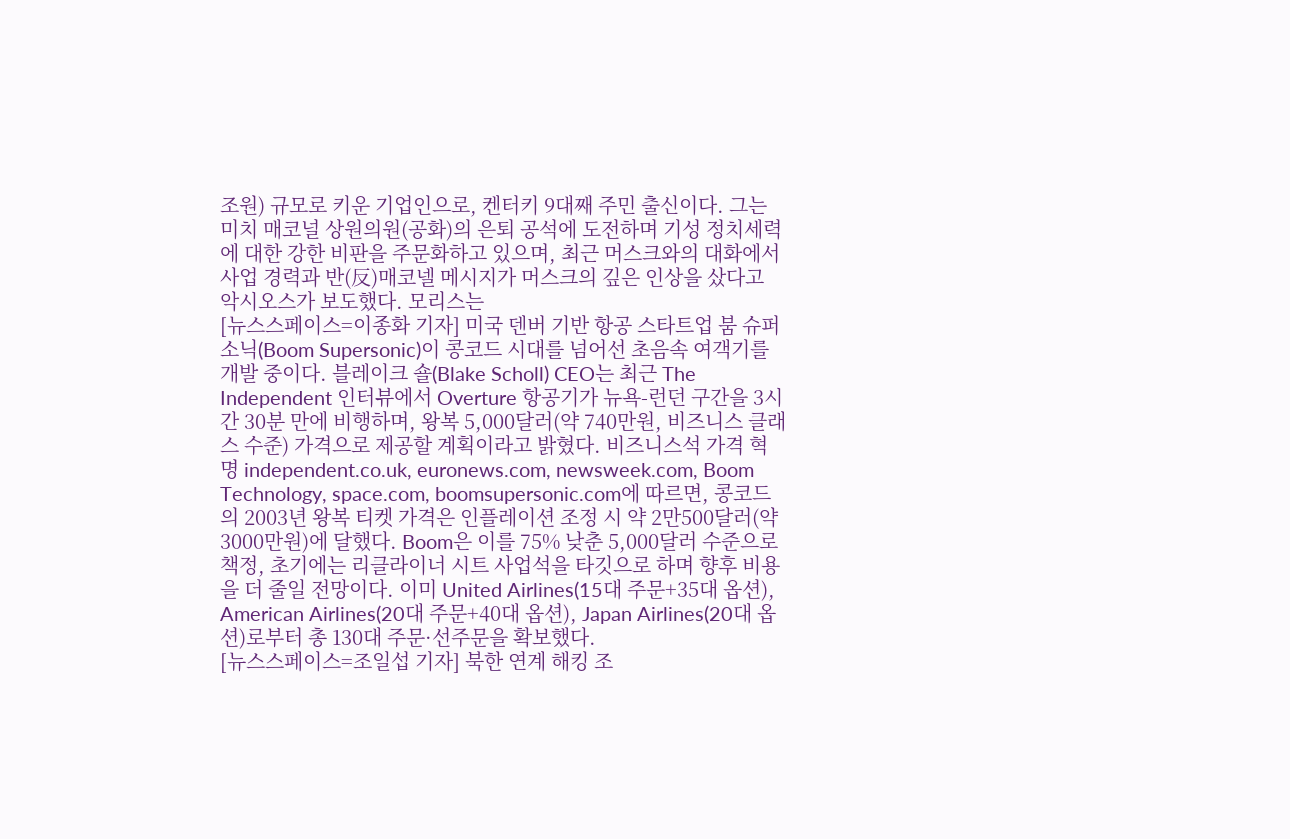조원) 규모로 키운 기업인으로, 켄터키 9대째 주민 출신이다. 그는 미치 매코널 상원의원(공화)의 은퇴 공석에 도전하며 기성 정치세력에 대한 강한 비판을 주문화하고 있으며, 최근 머스크와의 대화에서 사업 경력과 반(反)매코넬 메시지가 머스크의 깊은 인상을 샀다고 악시오스가 보도했다. 모리스는
[뉴스스페이스=이종화 기자] 미국 덴버 기반 항공 스타트업 붐 슈퍼소닉(Boom Supersonic)이 콩코드 시대를 넘어선 초음속 여객기를 개발 중이다. 블레이크 숄(Blake Scholl) CEO는 최근 The Independent 인터뷰에서 Overture 항공기가 뉴욕-런던 구간을 3시간 30분 만에 비행하며, 왕복 5,000달러(약 740만원, 비즈니스 클래스 수준) 가격으로 제공할 계획이라고 밝혔다. 비즈니스석 가격 혁명 independent.co.uk, euronews.com, newsweek.com, Boom Technology, space.com, boomsupersonic.com에 따르면, 콩코드의 2003년 왕복 티켓 가격은 인플레이션 조정 시 약 2만500달러(약 3000만원)에 달했다. Boom은 이를 75% 낮춘 5,000달러 수준으로 책정, 초기에는 리클라이너 시트 사업석을 타깃으로 하며 향후 비용을 더 줄일 전망이다. 이미 United Airlines(15대 주문+35대 옵션), American Airlines(20대 주문+40대 옵션), Japan Airlines(20대 옵션)로부터 총 130대 주문·선주문을 확보했다.
[뉴스스페이스=조일섭 기자] 북한 연계 해킹 조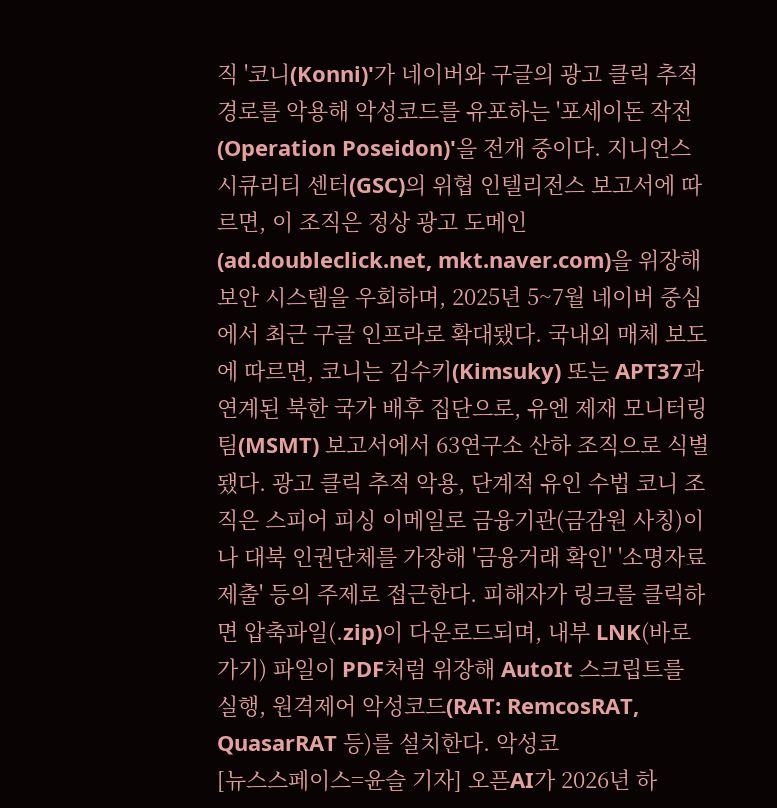직 '코니(Konni)'가 네이버와 구글의 광고 클릭 추적 경로를 악용해 악성코드를 유포하는 '포세이돈 작전(Operation Poseidon)'을 전개 중이다. 지니언스 시큐리티 센터(GSC)의 위협 인텔리전스 보고서에 따르면, 이 조직은 정상 광고 도메인(ad.doubleclick.net, mkt.naver.com)을 위장해 보안 시스템을 우회하며, 2025년 5~7월 네이버 중심에서 최근 구글 인프라로 확대됐다. 국내외 매체 보도에 따르면, 코니는 김수키(Kimsuky) 또는 APT37과 연계된 북한 국가 배후 집단으로, 유엔 제재 모니터링팀(MSMT) 보고서에서 63연구소 산하 조직으로 식별됐다. 광고 클릭 추적 악용, 단계적 유인 수법 코니 조직은 스피어 피싱 이메일로 금융기관(금감원 사칭)이나 대북 인권단체를 가장해 '금융거래 확인' '소명자료 제출' 등의 주제로 접근한다. 피해자가 링크를 클릭하면 압축파일(.zip)이 다운로드되며, 내부 LNK(바로가기) 파일이 PDF처럼 위장해 AutoIt 스크립트를 실행, 원격제어 악성코드(RAT: RemcosRAT, QuasarRAT 등)를 설치한다. 악성코
[뉴스스페이스=윤슬 기자] 오픈AI가 2026년 하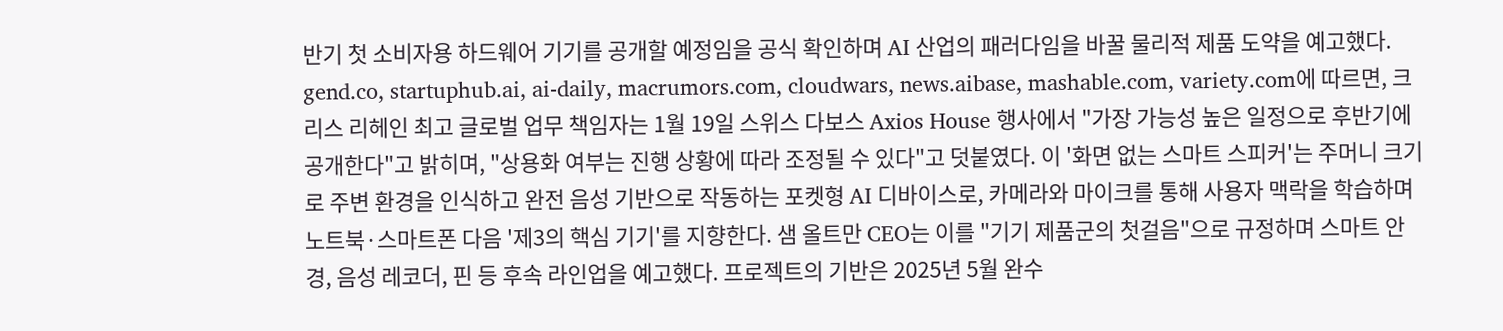반기 첫 소비자용 하드웨어 기기를 공개할 예정임을 공식 확인하며 AI 산업의 패러다임을 바꿀 물리적 제품 도약을 예고했다. gend.co, startuphub.ai, ai-daily, macrumors.com, cloudwars, news.aibase, mashable.com, variety.com에 따르면, 크리스 리헤인 최고 글로벌 업무 책임자는 1월 19일 스위스 다보스 Axios House 행사에서 "가장 가능성 높은 일정으로 후반기에 공개한다"고 밝히며, "상용화 여부는 진행 상황에 따라 조정될 수 있다"고 덧붙였다. 이 '화면 없는 스마트 스피커'는 주머니 크기로 주변 환경을 인식하고 완전 음성 기반으로 작동하는 포켓형 AI 디바이스로, 카메라와 마이크를 통해 사용자 맥락을 학습하며 노트북·스마트폰 다음 '제3의 핵심 기기'를 지향한다. 샘 올트만 CEO는 이를 "기기 제품군의 첫걸음"으로 규정하며 스마트 안경, 음성 레코더, 핀 등 후속 라인업을 예고했다. 프로젝트의 기반은 2025년 5월 완수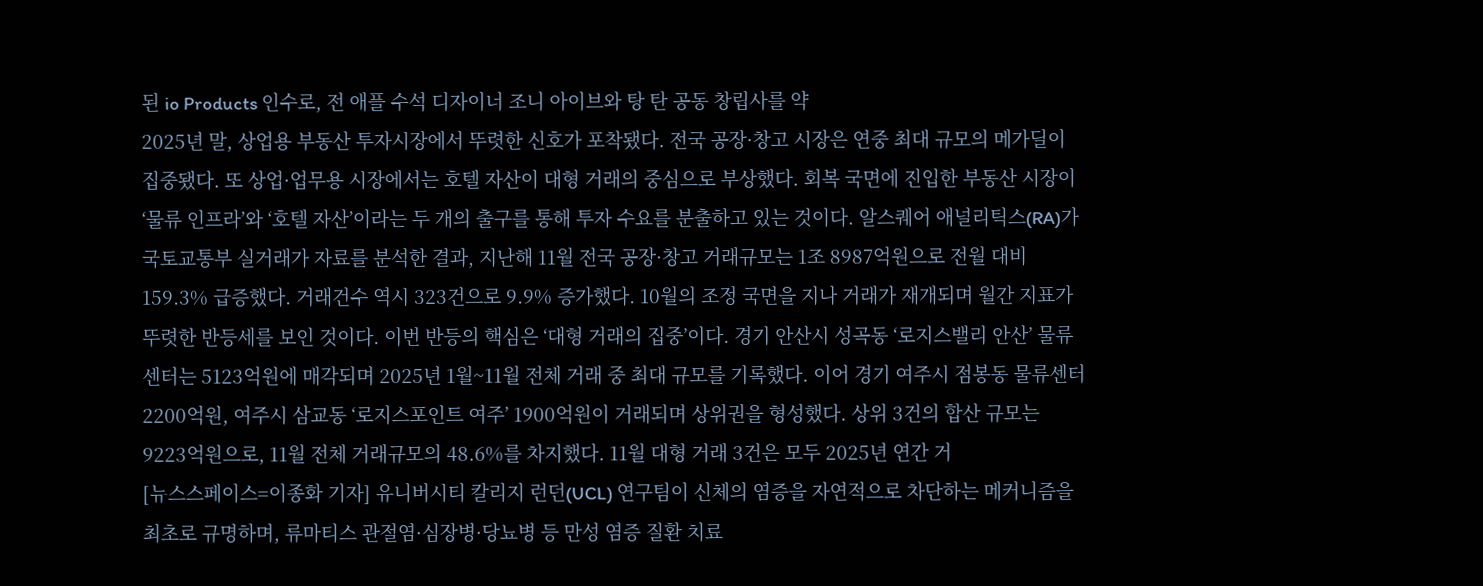된 io Products 인수로, 전 애플 수석 디자이너 조니 아이브와 탕 탄 공동 창립사를 약
2025년 말, 상업용 부동산 투자시장에서 뚜렷한 신호가 포착됐다. 전국 공장·창고 시장은 연중 최대 규모의 메가딜이 집중됐다. 또 상업·업무용 시장에서는 호텔 자산이 대형 거래의 중심으로 부상했다. 회복 국면에 진입한 부동산 시장이 ‘물류 인프라’와 ‘호텔 자산’이라는 두 개의 출구를 통해 투자 수요를 분출하고 있는 것이다. 알스퀘어 애널리틱스(RA)가 국토교통부 실거래가 자료를 분석한 결과, 지난해 11월 전국 공장·창고 거래규모는 1조 8987억원으로 전월 대비 159.3% 급증했다. 거래건수 역시 323건으로 9.9% 증가했다. 10월의 조정 국면을 지나 거래가 재개되며 월간 지표가 뚜렷한 반등세를 보인 것이다. 이번 반등의 핵심은 ‘대형 거래의 집중’이다. 경기 안산시 성곡동 ‘로지스밸리 안산’ 물류센터는 5123억원에 매각되며 2025년 1월~11월 전체 거래 중 최대 규모를 기록했다. 이어 경기 여주시 점봉동 물류센터 2200억원, 여주시 삼교동 ‘로지스포인트 여주’ 1900억원이 거래되며 상위권을 형성했다. 상위 3건의 합산 규모는 9223억원으로, 11월 전체 거래규모의 48.6%를 차지했다. 11월 대형 거래 3건은 모두 2025년 연간 거
[뉴스스페이스=이종화 기자] 유니버시티 칼리지 런던(UCL) 연구팀이 신체의 염증을 자연적으로 차단하는 메커니즘을 최초로 규명하며, 류마티스 관절염·심장병·당뇨병 등 만성 염증 질환 치료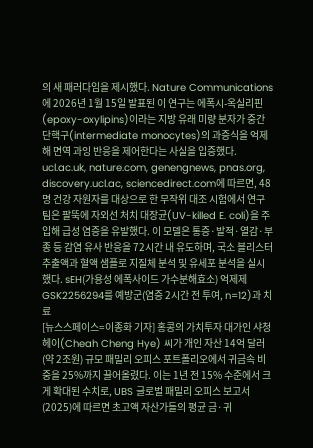의 새 패러다임을 제시했다. Nature Communications에 2026년 1월 15일 발표된 이 연구는 에폭시-옥실리핀(epoxy-oxylipins)이라는 지방 유래 미량 분자가 중간 단핵구(intermediate monocytes)의 과증식을 억제해 면역 과잉 반응을 제어한다는 사실을 입증했다. ucl.ac.uk, nature.com, genengnews, pnas.org, discovery.ucl.ac, sciencedirect.com에 따르면, 48명 건강 자원자를 대상으로 한 무작위 대조 시험에서 연구팀은 팔뚝에 자외선 처치 대장균(UV-killed E. coli)을 주입해 급성 염증을 유발했다. 이 모델은 통증·발적·열감·부종 등 감염 유사 반응을 72시간 내 유도하며, 국소 블리스터 추출액과 혈액 샘플로 지질체 분석 및 유세포 분석을 실시했다. sEH(가용성 에폭사이드 가수분해효소) 억제제 GSK2256294를 예방군(염증 2시간 전 투여, n=12)과 치료
[뉴스스페이스=이종화 기자] 홍콩의 가치투자 대가인 샤청헤이(Cheah Cheng Hye) 씨가 개인 자산 14억 달러(약 2조원) 규모 패밀리 오피스 포트폴리오에서 귀금속 비중을 25%까지 끌어올렸다. 이는 1년 전 15% 수준에서 크게 확대된 수치로, UBS 글로벌 패밀리 오피스 보고서(2025)에 따르면 초고액 자산가들의 평균 금·귀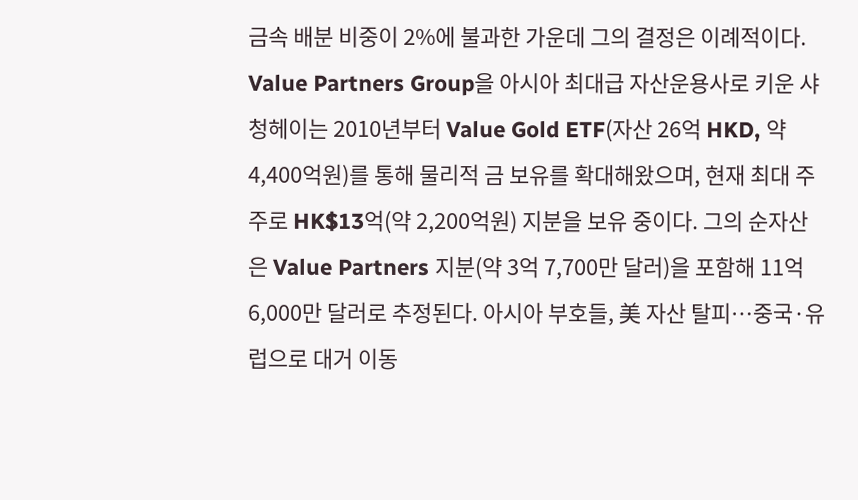금속 배분 비중이 2%에 불과한 가운데 그의 결정은 이례적이다. Value Partners Group을 아시아 최대급 자산운용사로 키운 샤청헤이는 2010년부터 Value Gold ETF(자산 26억 HKD, 약 4,400억원)를 통해 물리적 금 보유를 확대해왔으며, 현재 최대 주주로 HK$13억(약 2,200억원) 지분을 보유 중이다. 그의 순자산은 Value Partners 지분(약 3억 7,700만 달러)을 포함해 11억 6,000만 달러로 추정된다. 아시아 부호들, 美 자산 탈피…중국·유럽으로 대거 이동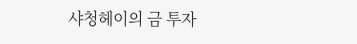샤청헤이의 금 투자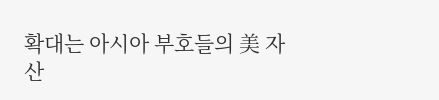확대는 아시아 부호들의 美 자산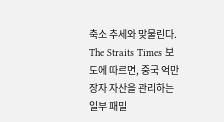축소 추세와 맞물린다. The Straits Times 보도에 따르면, 중국 억만장자 자산을 관리하는 일부 패밀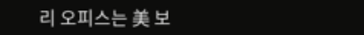리 오피스는 美 보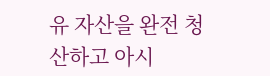유 자산을 완전 청산하고 아시